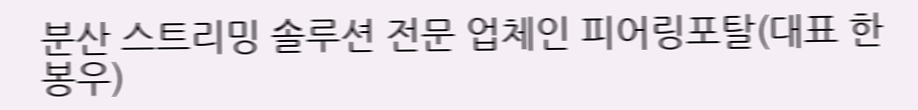분산 스트리밍 솔루션 전문 업체인 피어링포탈(대표 한봉우)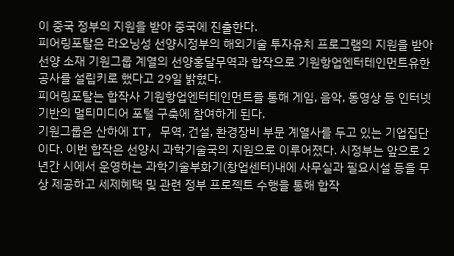이 중국 정부의 지원을 받아 중국에 진출한다.
피어링포탈은 라오닝성 선양시정부의 해외기술 투자유치 프로그램의 지원을 받아 선양 소재 기원그룹 계열의 선양홍달무역과 합작으로 기원항업엔터테인먼트유한공사를 설립키로 했다고 29일 밝혔다.
피어링포탈는 합작사 기원항업엔터테인먼트를 통해 게임, 음악, 동영상 등 인터넷 기반의 멀티미디어 포털 구축에 참여하게 된다.
기원그룹은 산하에 IT, 무역, 건설, 환경장비 부문 계열사를 두고 있는 기업집단이다. 이번 합작은 선양시 과학기술국의 지원으로 이루어졌다. 시정부는 앞으로 2년간 시에서 운영하는 과학기술부화기(창업센터)내에 사무실과 필요시설 등을 무상 제공하고 세제혜택 및 관련 정부 프로젝트 수행을 통해 합작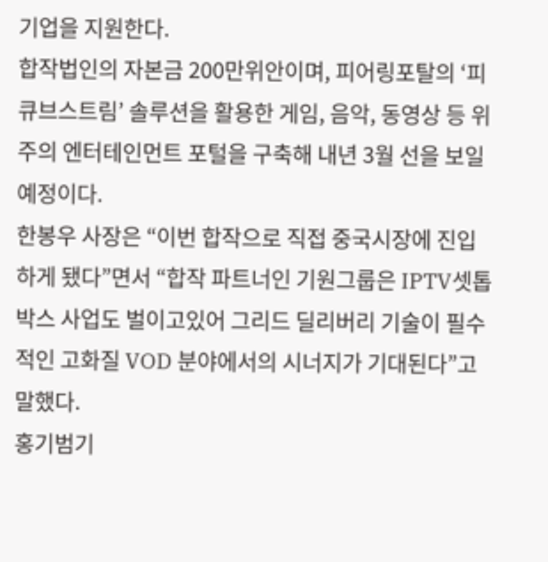기업을 지원한다.
합작법인의 자본금 200만위안이며, 피어링포탈의 ‘피큐브스트림’ 솔루션을 활용한 게임, 음악, 동영상 등 위주의 엔터테인먼트 포털을 구축해 내년 3월 선을 보일 예정이다.
한봉우 사장은 “이번 합작으로 직접 중국시장에 진입하게 됐다”면서 “합작 파트너인 기원그룹은 IPTV셋톱박스 사업도 벌이고있어 그리드 딜리버리 기술이 필수적인 고화질 VOD 분야에서의 시너지가 기대된다”고 말했다.
홍기범기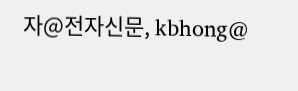자@전자신문, kbhong@